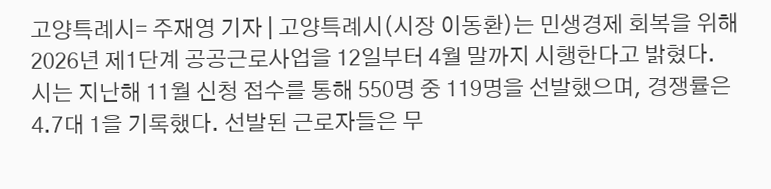고양특례시= 주재영 기자 | 고양특례시(시장 이동환)는 민생경제 회복을 위해 2026년 제1단계 공공근로사업을 12일부터 4월 말까지 시행한다고 밝혔다.
시는 지난해 11월 신청 접수를 통해 550명 중 119명을 선발했으며, 경쟁률은 4.7대 1을 기록했다. 선발된 근로자들은 무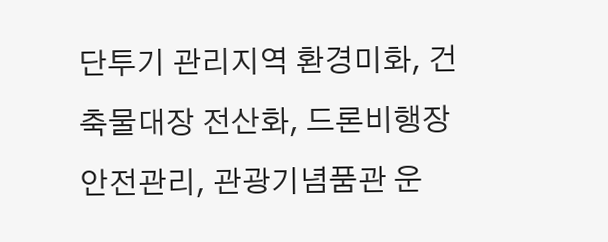단투기 관리지역 환경미화, 건축물대장 전산화, 드론비행장 안전관리, 관광기념품관 운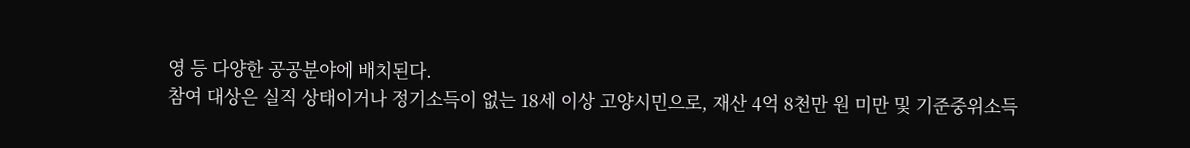영 등 다양한 공공분야에 배치된다.
참여 대상은 실직 상태이거나 정기소득이 없는 18세 이상 고양시민으로, 재산 4억 8천만 원 미만 및 기준중위소득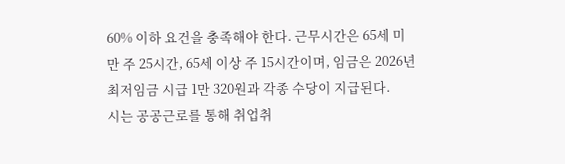60% 이하 요건을 충족해야 한다. 근무시간은 65세 미만 주 25시간, 65세 이상 주 15시간이며, 임금은 2026년 최저임금 시급 1만 320원과 각종 수당이 지급된다.
시는 공공근로를 통해 취업취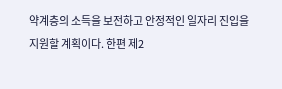약계층의 소득을 보전하고 안정적인 일자리 진입을 지원할 계획이다. 한편 제2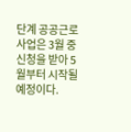단계 공공근로사업은 3월 중 신청을 받아 5월부터 시작될 예정이다.